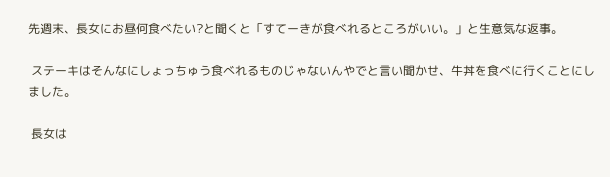先週末、長女にお昼何食べたい?と聞くと「すてーきが食べれるところがいい。」と生意気な返事。

 ステーキはそんなにしょっちゅう食べれるものじゃないんやでと言い聞かせ、牛丼を食べに行くことにしました。

 長女は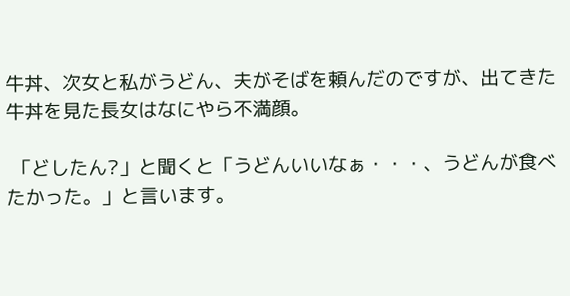牛丼、次女と私がうどん、夫がそばを頼んだのですが、出てきた牛丼を見た長女はなにやら不満顔。

 「どしたん?」と聞くと「うどんいいなぁ・・・、うどんが食べたかった。」と言います。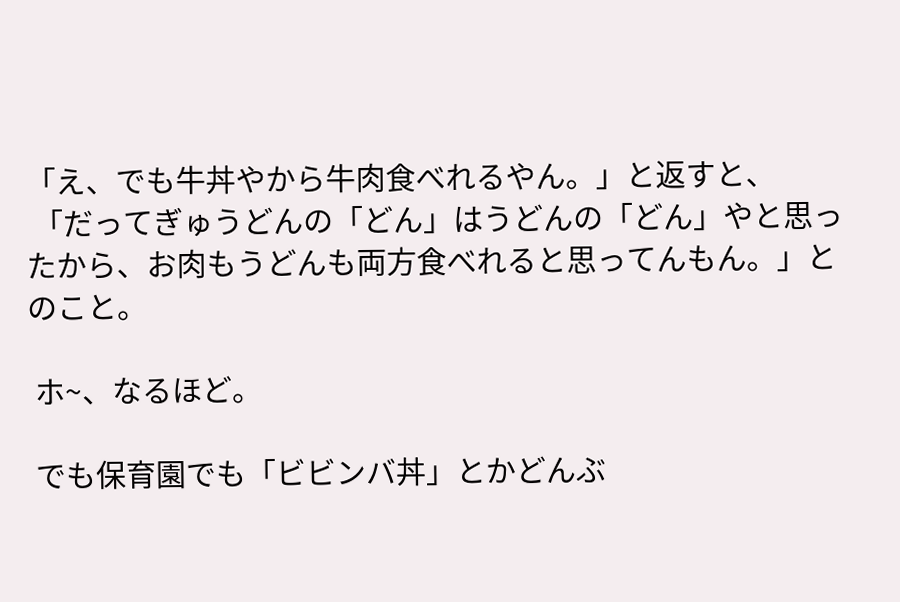「え、でも牛丼やから牛肉食べれるやん。」と返すと、
 「だってぎゅうどんの「どん」はうどんの「どん」やと思ったから、お肉もうどんも両方食べれると思ってんもん。」とのこと。

 ホ~、なるほど。

 でも保育園でも「ビビンバ丼」とかどんぶ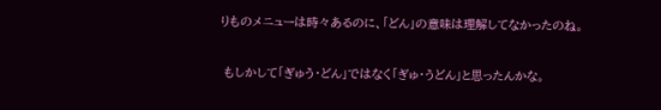りものメニューは時々あるのに、「どん」の意味は理解してなかったのね。

 もしかして「ぎゅう・どん」ではなく「ぎゅ・うどん」と思ったんかな。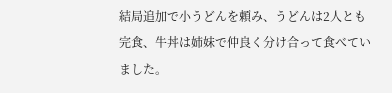結局追加で小うどんを頼み、うどんは2人とも完食、牛丼は姉妹で仲良く分け合って食べていました。